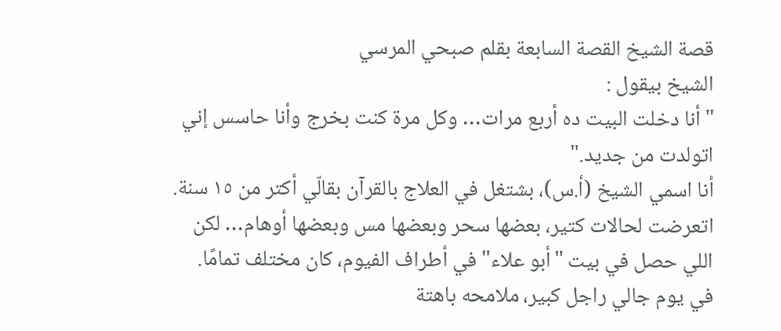قصة الشيخ القصة السابعة بقلم صبحي المرسي
الشيخ بيقول :
"أنا دخلت البيت ده أربع مرات… وكل مرة كنت بخرج وأنا حاسس إني اتولدت من جديد."
أنا اسمي الشيخ (أ.س)، بشتغل في العلاج بالقرآن بقالّي أكتر من ١٥ سنة. اتعرضت لحالات كتير، بعضها سحر وبعضها مس وبعضها أوهام… لكن اللي حصل في بيت "أبو علاء" في أطراف الفيوم، كان مختلف تمامًا.
في يوم جالي راجل كبير، ملامحه باهتة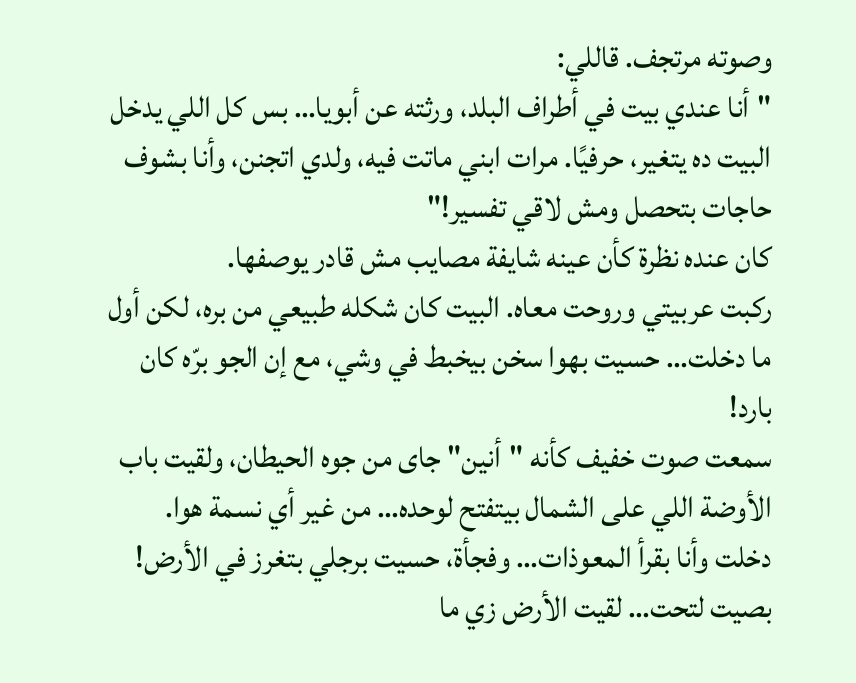وصوته مرتجف. قاللي:
"أنا عندي بيت في أطراف البلد، ورثته عن أبويا… بس كل اللي يدخل البيت ده يتغير، حرفيًا. مرات ابني ماتت فيه، ولدي اتجنن، وأنا بشوف حاجات بتحصل ومش لاقي تفسير!"
كان عنده نظرة كأن عينه شايفة مصايب مش قادر يوصفها.
ركبت عربيتي وروحت معاه. البيت كان شكله طبيعي من بره، لكن أول ما دخلت… حسيت بهوا سخن بيخبط في وشي، مع إن الجو برّه كان بارد!
سمعت صوت خفيف كأنه "أنين" جاى من جوه الحيطان، ولقيت باب الأوضة اللي على الشمال بيتفتح لوحده… من غير أي نسمة هوا.
دخلت وأنا بقرأ المعوذات… وفجأة، حسيت برجلي بتغرز في الأرض!
بصيت لتحت… لقيت الأرض زي ما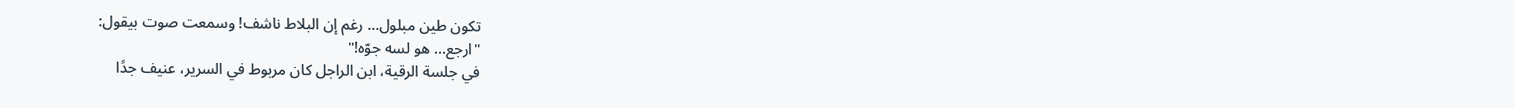تكون طين مبلول… رغم إن البلاط ناشف! وسمعت صوت بيقول:
"ارجع... هو لسه جوّه!"
في جلسة الرقية، ابن الراجل كان مربوط في السرير، عنيف جدًا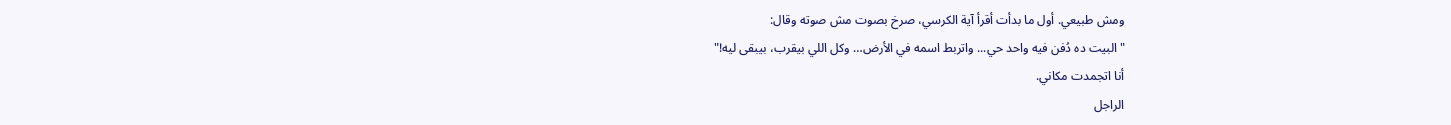ومش طبيعي. أول ما بدأت أقرأ آية الكرسي، صرخ بصوت مش صوته وقال:
"البيت ده دُفن فيه واحد حي... واتربط اسمه في الأرض… وكل اللي بيقرب، بيبقى ليه!"
أنا اتجمدت مكاني.
الراجل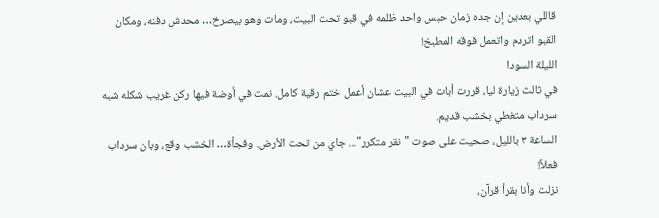قاللي بعدين إن جده زمان حبس واحد ظلمه في قبو تحت البيت، ومات وهو بيصرخ… محدش دفنه، ومكان القبو اتردم واتعمل فوقه المطبخ!
الليلة السودا
في ثالث زيارة ليا، قررت أبات في البيت عشان أعمل ختم رقية كامل. نمت في أوضة فيها ركن غريب شكله شبه سرداب متغطي بخشب قديم.
الساعة ٣ بالليل، صحيت على صوت "نقر متكرر"... جاي من تحت الأرض. وفجأة… الخشب وقع، وبان سرداب فعلاً!
نزلت وأنا بقرأ قرآن،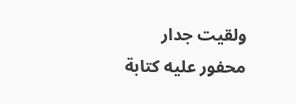ولقيت جدار محفور عليه كتابة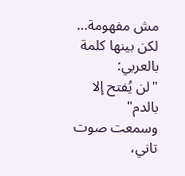مش مفهومة… لكن بينها كلمة بالعربي:
"لن يُفتح إلا بالدم"
وسمعت صوت تاني،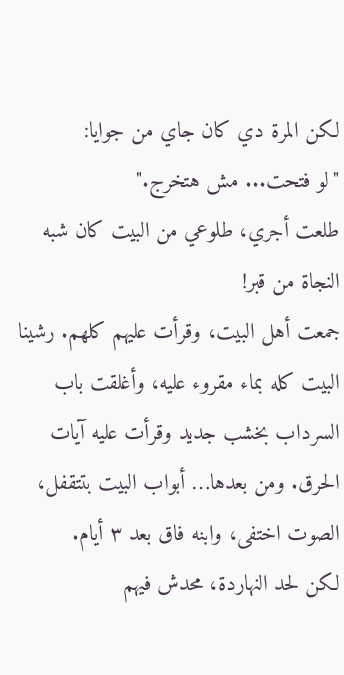لكن المرة دي كان جاي من جوايا:
"لو فتحت... مش هتخرج."
طلعت أجري، طلوعي من البيت كان شبه النجاة من قبر!
جمعت أهل البيت، وقرأت عليهم كلهم. رشينا البيت كله بماء مقروء عليه، وأغلقت باب السرداب بخشب جديد وقرأت عليه آيات الحرق. ومن بعدها… أبواب البيت بتتقفل، الصوت اختفى، وابنه فاق بعد ٣ أيام.
لكن لحد النهاردة، محدش فيهم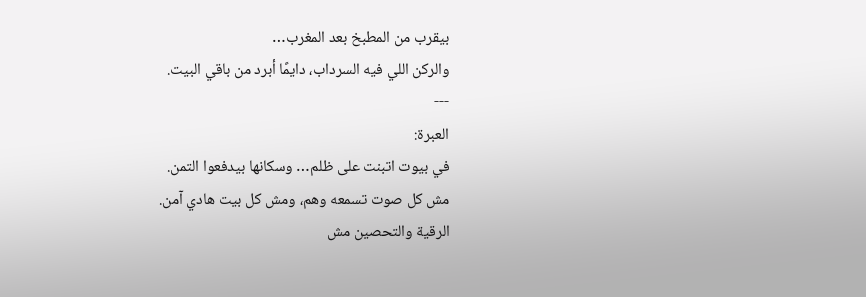بيقرب من المطبخ بعد المغرب…
والركن اللي فيه السرداب، دايمًا أبرد من باقي البيت.
---
العبرة:
في بيوت اتبنت على ظلم… وسكانها بيدفعوا التمن.
مش كل صوت تسمعه وهم، ومش كل بيت هادي آمن.
الرقية والتحصين مش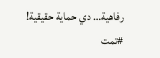رفاهية… دي حماية حقيقية!
#تمت